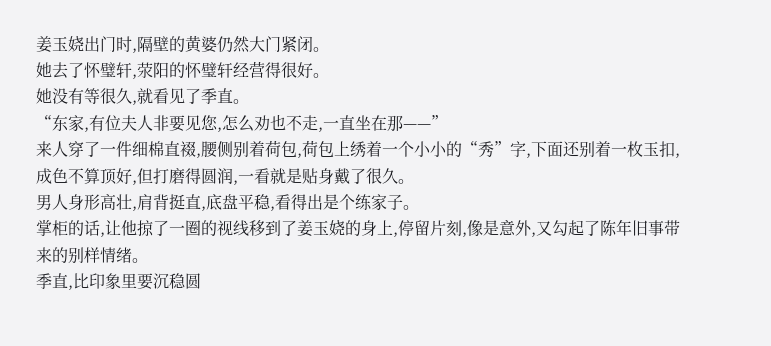姜玉娆出门时,隔壁的黄婆仍然大门紧闭。
她去了怀璧轩,荥阳的怀璧轩经营得很好。
她没有等很久,就看见了季直。
“东家,有位夫人非要见您,怎么劝也不走,一直坐在那——”
来人穿了一件细棉直裰,腰侧别着荷包,荷包上绣着一个小小的“秀”字,下面还别着一枚玉扣,成色不算顶好,但打磨得圆润,一看就是贴身戴了很久。
男人身形高壮,肩背挺直,底盘平稳,看得出是个练家子。
掌柜的话,让他掠了一圈的视线移到了姜玉娆的身上,停留片刻,像是意外,又勾起了陈年旧事带来的别样情绪。
季直,比印象里要沉稳圆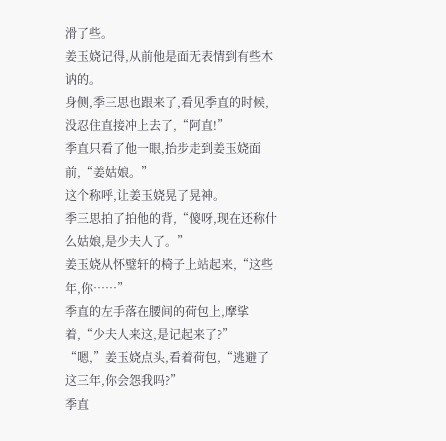滑了些。
姜玉娆记得,从前他是面无表情到有些木讷的。
身侧,季三思也跟来了,看见季直的时候,没忍住直接冲上去了,“阿直!”
季直只看了他一眼,抬步走到姜玉娆面前,“姜姑娘。”
这个称呼,让姜玉娆晃了晃神。
季三思拍了拍他的背,“傻呀,现在还称什么姑娘,是少夫人了。”
姜玉娆从怀璧轩的椅子上站起来,“这些年,你……”
季直的左手落在腰间的荷包上,摩挲着,“少夫人来这,是记起来了?”
“嗯,”姜玉娆点头,看着荷包,“逃避了这三年,你会怨我吗?”
季直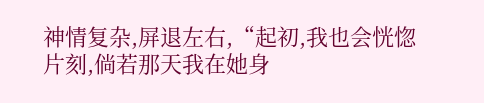神情复杂,屏退左右,“起初,我也会恍惚片刻,倘若那天我在她身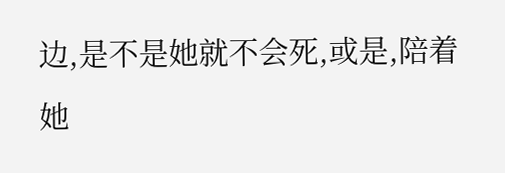边,是不是她就不会死,或是,陪着她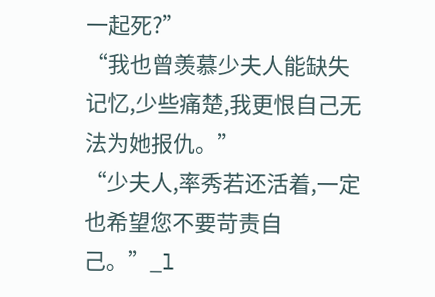一起死?”
“我也曾羡慕少夫人能缺失记忆,少些痛楚,我更恨自己无法为她报仇。”
“少夫人,率秀若还活着,一定也希望您不要苛责自己。”_l